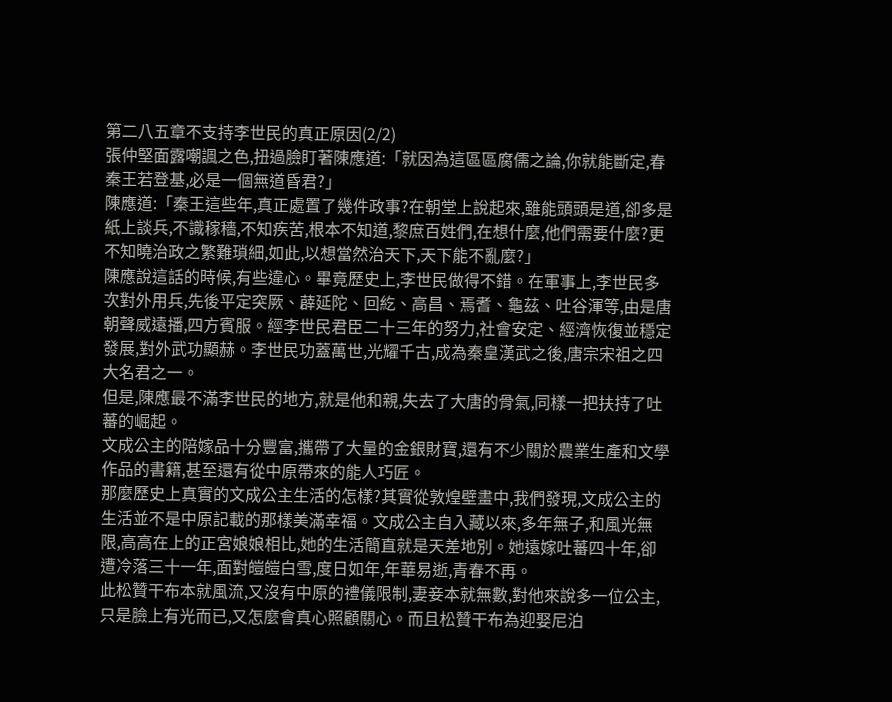第二八五章不支持李世民的真正原因(2/2)
張仲堅面露嘲諷之色,扭過臉盯著陳應道:「就因為這區區腐儒之論,你就能斷定,春秦王若登基,必是一個無道昏君?」
陳應道:「秦王這些年,真正處置了幾件政事?在朝堂上說起來,雖能頭頭是道,卻多是紙上談兵,不識稼穡,不知疾苦,根本不知道,黎庶百姓們,在想什麼,他們需要什麼?更不知曉治政之繁難瑣細,如此,以想當然治天下,天下能不亂麼?」
陳應說這話的時候,有些違心。畢竟歷史上,李世民做得不錯。在軍事上,李世民多次對外用兵,先後平定突厥、薜延陀、回紇、高昌、焉耆、龜茲、吐谷渾等,由是唐朝聲威遠播,四方賓服。經李世民君臣二十三年的努力,社會安定、經濟恢復並穩定發展,對外武功顯赫。李世民功蓋萬世,光耀千古,成為秦皇漢武之後,唐宗宋祖之四大名君之一。
但是,陳應最不滿李世民的地方,就是他和親,失去了大唐的骨氣,同樣一把扶持了吐蕃的崛起。
文成公主的陪嫁品十分豐富,攜帶了大量的金銀財寶,還有不少關於農業生產和文學作品的書籍,甚至還有從中原帶來的能人巧匠。
那麼歷史上真實的文成公主生活的怎樣?其實從敦煌壁畫中,我們發現,文成公主的生活並不是中原記載的那樣美滿幸福。文成公主自入藏以來,多年無子,和風光無限,高高在上的正宮娘娘相比,她的生活簡直就是天差地別。她遠嫁吐蕃四十年,卻遭冷落三十一年,面對皚皚白雪,度日如年,年華易逝,青春不再。
此松贊干布本就風流,又沒有中原的禮儀限制,妻妾本就無數,對他來說多一位公主,只是臉上有光而已,又怎麼會真心照顧關心。而且松贊干布為迎娶尼泊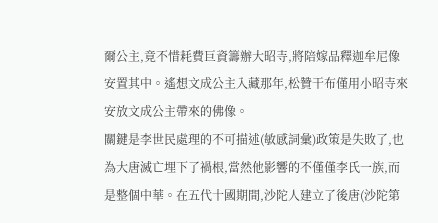爾公主,竟不惜耗費巨資籌辦大昭寺,將陪嫁品釋迦牟尼像安置其中。遙想文成公主入藏那年,松贊干布僅用小昭寺來安放文成公主帶來的佛像。
關鍵是李世民處理的不可描述(敏感詞彙)政策是失敗了,也為大唐滅亡埋下了禍根,當然他影響的不僅僅李氏一族,而是整個中華。在五代十國期間,沙陀人建立了後唐(沙陀第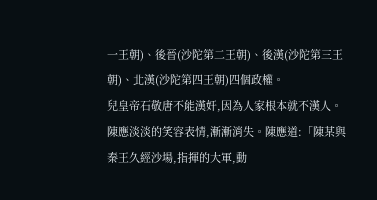一王朝)、後晉(沙陀第二王朝)、後漢(沙陀第三王朝)、北漢(沙陀第四王朝)四個政權。
兒皇帝石敬唐不能漢奸,因為人家根本就不漢人。
陳應淡淡的笑容表情,漸漸消失。陳應道:「陳某與秦王久經沙場,指揮的大軍,動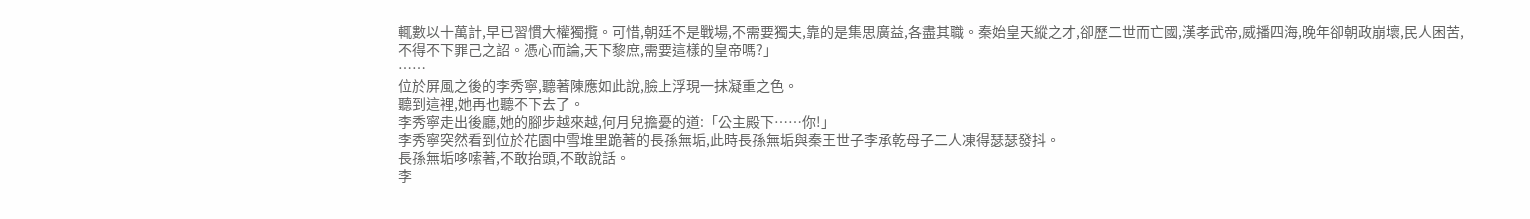輒數以十萬計,早已習慣大權獨攬。可惜,朝廷不是戰場,不需要獨夫,靠的是集思廣益,各盡其職。秦始皇天縱之才,卻歷二世而亡國,漢孝武帝,威播四海,晚年卻朝政崩壞,民人困苦,不得不下罪己之詔。憑心而論,天下黎庶,需要這樣的皇帝嗎?」
……
位於屏風之後的李秀寧,聽著陳應如此說,臉上浮現一抹凝重之色。
聽到這裡,她再也聽不下去了。
李秀寧走出後廳,她的腳步越來越,何月兒擔憂的道:「公主殿下……你!」
李秀寧突然看到位於花園中雪堆里跪著的長孫無垢,此時長孫無垢與秦王世子李承乾母子二人凍得瑟瑟發抖。
長孫無垢哆嗦著,不敢抬頭,不敢說話。
李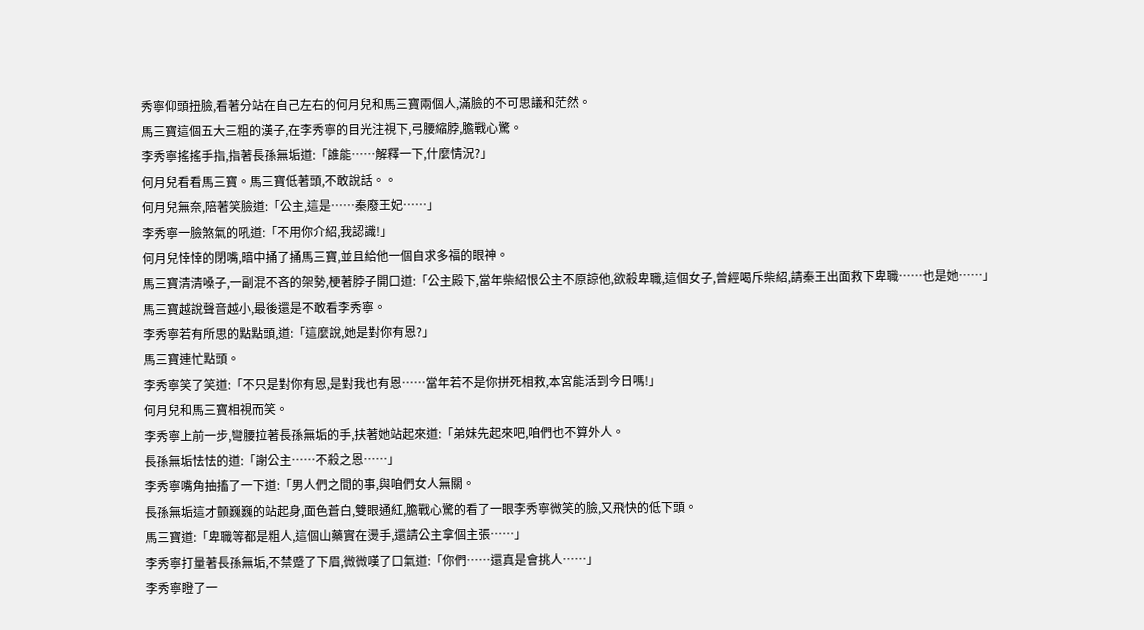秀寧仰頭扭臉,看著分站在自己左右的何月兒和馬三寶兩個人,滿臉的不可思議和茫然。
馬三寶這個五大三粗的漢子,在李秀寧的目光注視下,弓腰縮脖,膽戰心驚。
李秀寧搖搖手指,指著長孫無垢道:「誰能……解釋一下,什麼情況?」
何月兒看看馬三寶。馬三寶低著頭,不敢說話。。
何月兒無奈,陪著笑臉道:「公主,這是……秦廢王妃……」
李秀寧一臉煞氣的吼道:「不用你介紹,我認識!」
何月兒悻悻的閉嘴,暗中捅了捅馬三寶,並且給他一個自求多福的眼神。
馬三寶清清嗓子,一副混不吝的架勢,梗著脖子開口道:「公主殿下,當年柴紹恨公主不原諒他,欲殺卑職,這個女子,曾經喝斥柴紹,請秦王出面救下卑職……也是她……」
馬三寶越說聲音越小,最後還是不敢看李秀寧。
李秀寧若有所思的點點頭,道:「這麼說,她是對你有恩?」
馬三寶連忙點頭。
李秀寧笑了笑道:「不只是對你有恩,是對我也有恩……當年若不是你拼死相救,本宮能活到今日嗎!」
何月兒和馬三寶相視而笑。
李秀寧上前一步,彎腰拉著長孫無垢的手,扶著她站起來道:「弟妹先起來吧,咱們也不算外人。
長孫無垢怯怯的道:「謝公主……不殺之恩……」
李秀寧嘴角抽搐了一下道:「男人們之間的事,與咱們女人無關。
長孫無垢這才顫巍巍的站起身,面色蒼白,雙眼通紅,膽戰心驚的看了一眼李秀寧微笑的臉,又飛快的低下頭。
馬三寶道:「卑職等都是粗人,這個山藥實在燙手,還請公主拿個主張……」
李秀寧打量著長孫無垢,不禁蹙了下眉,微微嘆了口氣道:「你們……還真是會挑人……」
李秀寧瞪了一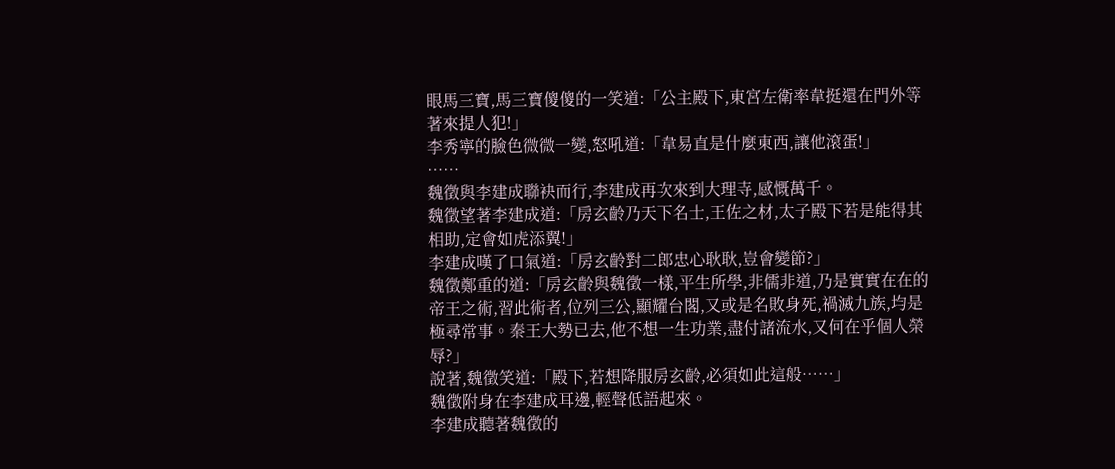眼馬三寶,馬三寶傻傻的一笑道:「公主殿下,東宮左衛率韋挺還在門外等著來提人犯!」
李秀寧的臉色微微一變,怒吼道:「韋易直是什麼東西,讓他滾蛋!」
……
魏徵與李建成聯袂而行,李建成再次來到大理寺,感慨萬千。
魏徵望著李建成道:「房玄齡乃天下名士,王佐之材,太子殿下若是能得其相助,定會如虎添翼!」
李建成嘆了口氣道:「房玄齡對二郎忠心耿耿,豈會變節?」
魏徵鄭重的道:「房玄齡與魏徵一樣,平生所學,非儒非道,乃是實實在在的帝王之術,習此術者,位列三公,顯耀台閣,又或是名敗身死,禍滅九族,均是極尋常事。秦王大勢已去,他不想一生功業,盡付諸流水,又何在乎個人榮辱?」
說著,魏徵笑道:「殿下,若想降服房玄齡,必須如此這般……」
魏徵附身在李建成耳邊,輕聲低語起來。
李建成聽著魏徵的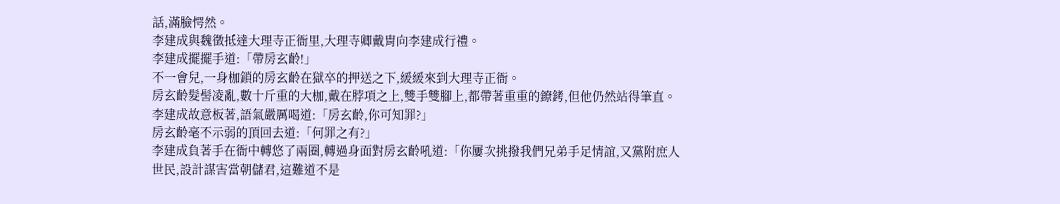話,滿臉愕然。
李建成與魏徵抵達大理寺正衙里,大理寺卿戴胄向李建成行禮。
李建成擺擺手道:「帶房玄齡!」
不一會兒,一身枷鎖的房玄齡在獄卒的押送之下,緩緩來到大理寺正衙。
房玄齡髮髻凌亂,數十斤重的大枷,戴在脖項之上,雙手雙腳上,都帶著重重的鐐銬,但他仍然站得筆直。
李建成故意板著,語氣嚴厲喝道:「房玄齡,你可知罪?」
房玄齡毫不示弱的頂回去道:「何罪之有?」
李建成負著手在衙中轉悠了兩圈,轉過身面對房玄齡吼道:「你屢次挑撥我們兄弟手足情誼,又黨附庶人世民,設計謀害當朝儲君,這難道不是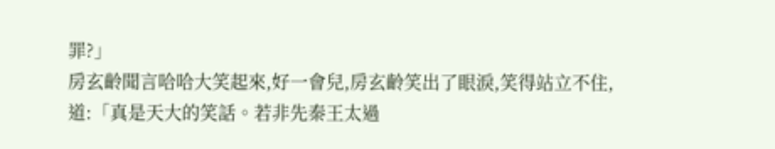罪?」
房玄齡聞言哈哈大笑起來,好一會兒,房玄齡笑出了眼淚,笑得站立不住,道:「真是天大的笑話。若非先秦王太過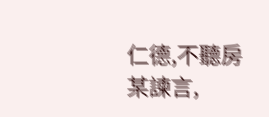仁德,不聽房某諫言,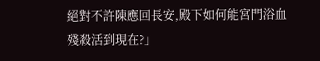絕對不許陳應回長安,殿下如何能宮門浴血殘殺活到現在?」